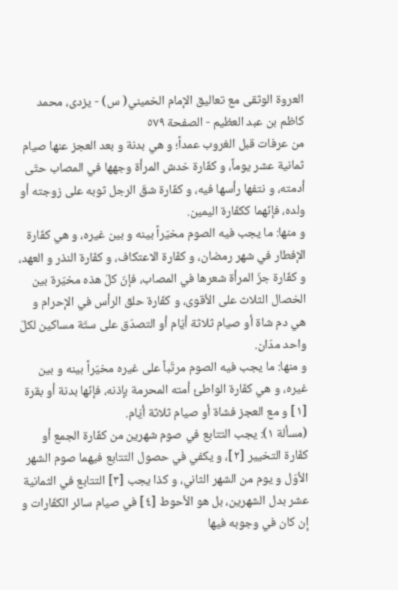العروة الوثقى مع تعاليق الإمام الخميني( س) - يزدى، محمد كاظم بن عبد العظيم - الصفحة ٥٧٩
من عرفات قبل الغروب عمداً؛ و هي بدنة و بعد العجز عنها صيام ثمانية عشر يوماً، و كفّارة خدش المرأة وجهها في المصاب حتّى أدمته، و نتفها رأسها فيه، و كفّارة شقّ الرجل ثوبه على زوجته أو ولده، فإنّهما ككفّارة اليمين.
و منها: ما يجب فيه الصوم مخيّراً بينه و بين غيره، و هي كفّارة الإفطار في شهر رمضان، و كفّارة الاعتكاف، و كفّارة النذر و العهد، و كفّارة جزّ المرأة شعرها في المصاب، فإنّ كلّ هذه مخيّرة بين الخصال الثلاث على الأقوى، و كفّارة حلق الرأس في الإحرام و هي دم شاة أو صيام ثلاثة أيّام أو التصدّق على ستّة مساكين لكلّ واحد مدّان.
و منها: ما يجب فيه الصوم مرتّباً على غيره مخيّراً بينه و بين غيره، و هي كفّارة الواطئ أمته المحرمة بإذنه، فإنّها بدنة أو بقرة [١] و مع العجز فشاة أو صيام ثلاثة أيّام.
(مسألة ١): يجب التتابع في صوم شهرين من كفّارة الجمع أو كفّارة التخيير [٢]، و يكفي في حصول التتابع فيهما صوم الشهر الأوّل و يوم من الشهر الثاني، و كذا يجب [٣] التتابع في الثمانية عشر بدل الشهرين، بل هو الأحوط [٤] في صيام سائر الكفّارات و إن كان في وجوبه فيها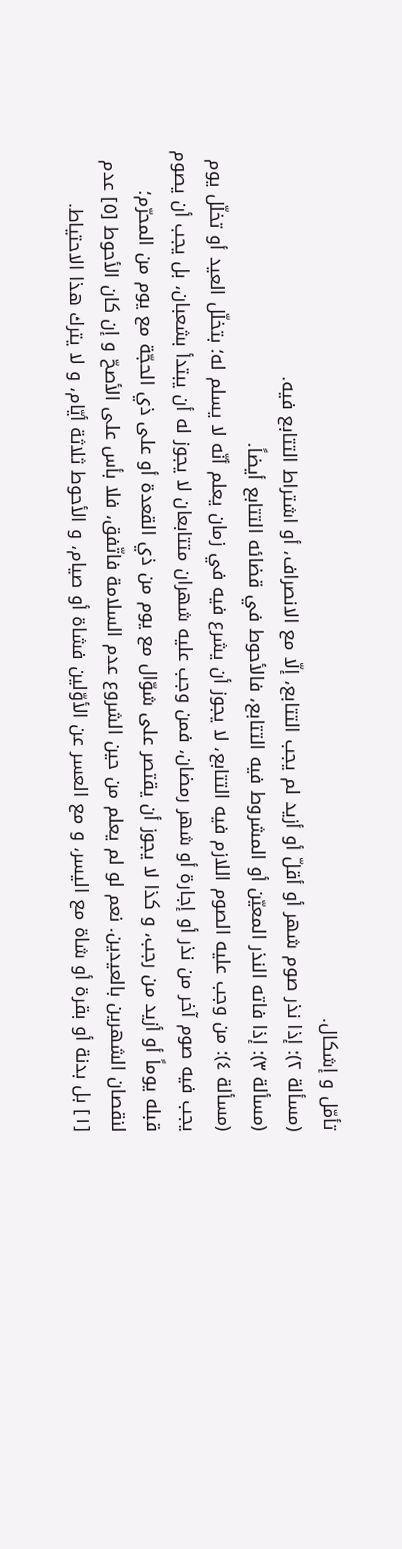تأمّل و إشكال.
(مسألة ٢): إذا نذر صوم شهر أو أقلّ أو أزيد لم يجب التتابع، إلّا مع الانصراف، أو اشتراط التتابع فيه.
(مسألة ٣): إذا فاته النذر المعيّن أو المشروط فيه التتابع، فالأحوط في قضائه التتابع أيضاً.
(مسألة ٤): من وجب عليه الصوم اللازم فيه التتابع، لا يجوز أن يشرع فيه في زمان يعلم أنّه لا يسلم له؛ بتخلّل العيد أو تخلّل يوم يجب فيه صوم آخر من نذر أو إجارة أو شهر رمضان، فمن وجب عليه شهران متتابعان لا يجوز له أن يبتدأ بشعبان، بل يجب أن يصوم قبله يوماً أو أزيد من رجب، و كذا لا يجوز أن يقتصر على شوّال مع يوم من ذي القعدة أو على ذي الحجّة مع يوم من المحرّم؛ لنقصان الشهرين بالعيدين. نعم لو لم يعلم من حين الشروع عدم السلامة فاتّفق، فلا بأس على الأصحّ و إن كان الأحوط [٥] عدم
[١] بل بدنة أو بقرة أو شاة مع اليسر، و مع العسر عن الأوّلين فشاة أو صيام، و الأحوط ثلاثة أيّام، و لا يترك هذا الاحتياط.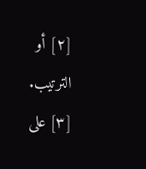[٢] أو الترتيب.
[٣] على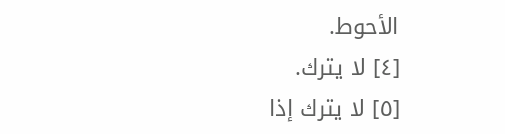الأحوط.
[٤] لا يترك.
[٥] لا يترك إذا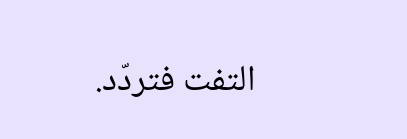التفت فتردّد.